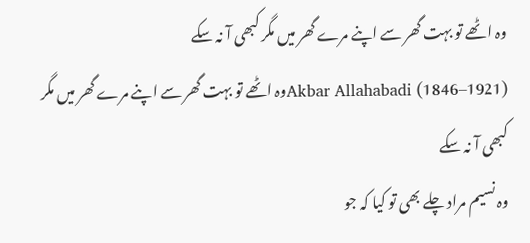وہ اٹھے تو بہت گھر سے اپنے مرے گھر میں مگر کبھی آ نہ سکے
Akbar Allahabadi (1846–1921)وہ اٹھے تو بہت گھر سے اپنے مرے گھر میں مگر کبھی آ نہ سکے
وہ نسیم مراد چلے بھی تو کیا کہ جو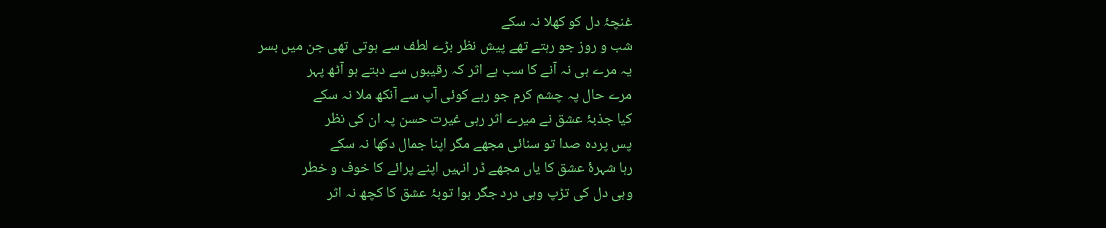غنچۂ دل کو کھلا نہ سکے
شب و روز جو رہتے تھے پیش نظر بڑے لطف سے ہوتی تھی جن میں بسر
یہ مرے ہی نہ آنے کا سب ہے اثر کہ رقیبوں سے دبتے ہو آٹھ پہر
مرے حال پہ چشم کرم جو رہے کوئی آپ سے آنکھ ملا نہ سکے
کیا جذبۂ عشق نے میرے اثر رہی غیرت حسن پہ ان کی نظر
پس پردہ صدا تو سنائی مجھے مگر اپنا جمال دکھا نہ سکے
رہا شہرۂ عشق کا یاں مجھے ڈر انہیں اپنے پرائے کا خوف و خطر
وہی دل کی تڑپ وہی درد جگر ہوا توبۂ عشق کا کچھ نہ اثر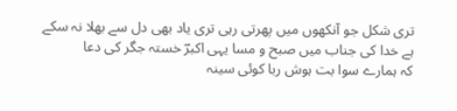تری شکل جو آنکھوں میں پھرتی رہی تری یاد بھی دل سے بھلا نہ سکے
ہے خدا کی جناب میں صبح و مسا یہی اکبرؔ خستہ جگر کی دعا
کہ ہمارے سوا بت ہوش ربا کوئی سینہ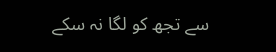سے تجھ کو لگا نہ سکے